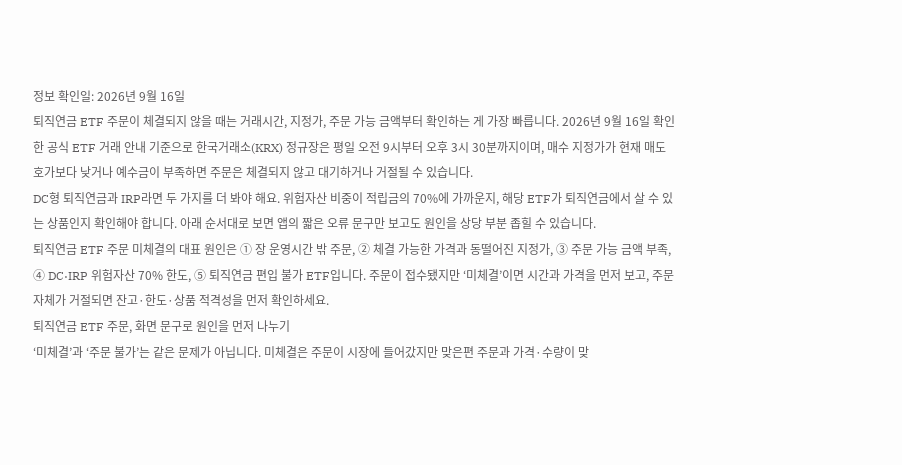정보 확인일: 2026년 9월 16일
퇴직연금 ETF 주문이 체결되지 않을 때는 거래시간, 지정가, 주문 가능 금액부터 확인하는 게 가장 빠릅니다. 2026년 9월 16일 확인한 공식 ETF 거래 안내 기준으로 한국거래소(KRX) 정규장은 평일 오전 9시부터 오후 3시 30분까지이며, 매수 지정가가 현재 매도호가보다 낮거나 예수금이 부족하면 주문은 체결되지 않고 대기하거나 거절될 수 있습니다.
DC형 퇴직연금과 IRP라면 두 가지를 더 봐야 해요. 위험자산 비중이 적립금의 70%에 가까운지, 해당 ETF가 퇴직연금에서 살 수 있는 상품인지 확인해야 합니다. 아래 순서대로 보면 앱의 짧은 오류 문구만 보고도 원인을 상당 부분 좁힐 수 있습니다.
퇴직연금 ETF 주문 미체결의 대표 원인은 ① 장 운영시간 밖 주문, ② 체결 가능한 가격과 동떨어진 지정가, ③ 주문 가능 금액 부족, ④ DC·IRP 위험자산 70% 한도, ⑤ 퇴직연금 편입 불가 ETF입니다. 주문이 접수됐지만 ‘미체결’이면 시간과 가격을 먼저 보고, 주문 자체가 거절되면 잔고·한도·상품 적격성을 먼저 확인하세요.
퇴직연금 ETF 주문, 화면 문구로 원인을 먼저 나누기
‘미체결’과 ‘주문 불가’는 같은 문제가 아닙니다. 미체결은 주문이 시장에 들어갔지만 맞은편 주문과 가격·수량이 맞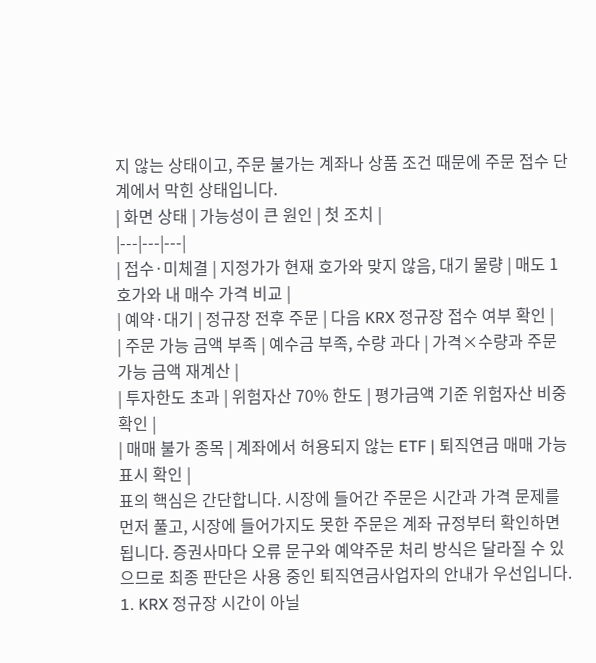지 않는 상태이고, 주문 불가는 계좌나 상품 조건 때문에 주문 접수 단계에서 막힌 상태입니다.
| 화면 상태 | 가능성이 큰 원인 | 첫 조치 |
|---|---|---|
| 접수·미체결 | 지정가가 현재 호가와 맞지 않음, 대기 물량 | 매도 1호가와 내 매수 가격 비교 |
| 예약·대기 | 정규장 전후 주문 | 다음 KRX 정규장 접수 여부 확인 |
| 주문 가능 금액 부족 | 예수금 부족, 수량 과다 | 가격×수량과 주문 가능 금액 재계산 |
| 투자한도 초과 | 위험자산 70% 한도 | 평가금액 기준 위험자산 비중 확인 |
| 매매 불가 종목 | 계좌에서 허용되지 않는 ETF | 퇴직연금 매매 가능 표시 확인 |
표의 핵심은 간단합니다. 시장에 들어간 주문은 시간과 가격 문제를 먼저 풀고, 시장에 들어가지도 못한 주문은 계좌 규정부터 확인하면 됩니다. 증권사마다 오류 문구와 예약주문 처리 방식은 달라질 수 있으므로 최종 판단은 사용 중인 퇴직연금사업자의 안내가 우선입니다.
1. KRX 정규장 시간이 아닐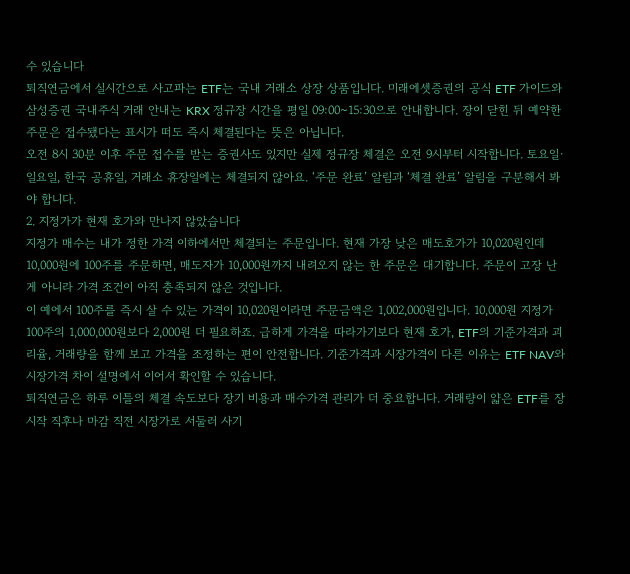수 있습니다
퇴직연금에서 실시간으로 사고파는 ETF는 국내 거래소 상장 상품입니다. 미래에셋증권의 공식 ETF 가이드와 삼성증권 국내주식 거래 안내는 KRX 정규장 시간을 평일 09:00~15:30으로 안내합니다. 장이 닫힌 뒤 예약한 주문은 접수됐다는 표시가 떠도 즉시 체결된다는 뜻은 아닙니다.
오전 8시 30분 이후 주문 접수를 받는 증권사도 있지만 실제 정규장 체결은 오전 9시부터 시작합니다. 토요일·일요일, 한국 공휴일, 거래소 휴장일에는 체결되지 않아요. ‘주문 완료’ 알림과 ‘체결 완료’ 알림을 구분해서 봐야 합니다.
2. 지정가가 현재 호가와 만나지 않았습니다
지정가 매수는 내가 정한 가격 이하에서만 체결되는 주문입니다. 현재 가장 낮은 매도호가가 10,020원인데 10,000원에 100주를 주문하면, 매도자가 10,000원까지 내려오지 않는 한 주문은 대기합니다. 주문이 고장 난 게 아니라 가격 조건이 아직 충족되지 않은 것입니다.
이 예에서 100주를 즉시 살 수 있는 가격이 10,020원이라면 주문금액은 1,002,000원입니다. 10,000원 지정가 100주의 1,000,000원보다 2,000원 더 필요하죠. 급하게 가격을 따라가기보다 현재 호가, ETF의 기준가격과 괴리율, 거래량을 함께 보고 가격을 조정하는 편이 안전합니다. 기준가격과 시장가격이 다른 이유는 ETF NAV와 시장가격 차이 설명에서 이어서 확인할 수 있습니다.
퇴직연금은 하루 이틀의 체결 속도보다 장기 비용과 매수가격 관리가 더 중요합니다. 거래량이 얇은 ETF를 장 시작 직후나 마감 직전 시장가로 서둘러 사기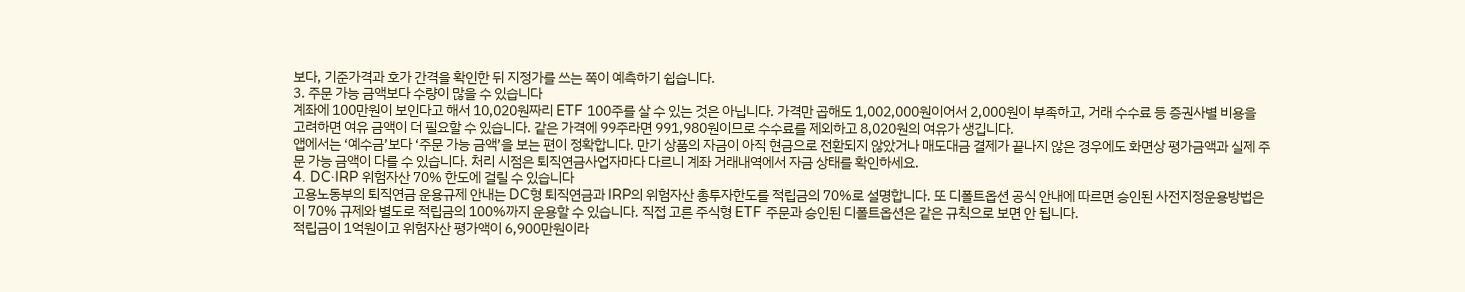보다, 기준가격과 호가 간격을 확인한 뒤 지정가를 쓰는 쪽이 예측하기 쉽습니다.
3. 주문 가능 금액보다 수량이 많을 수 있습니다
계좌에 100만원이 보인다고 해서 10,020원짜리 ETF 100주를 살 수 있는 것은 아닙니다. 가격만 곱해도 1,002,000원이어서 2,000원이 부족하고, 거래 수수료 등 증권사별 비용을 고려하면 여유 금액이 더 필요할 수 있습니다. 같은 가격에 99주라면 991,980원이므로 수수료를 제외하고 8,020원의 여유가 생깁니다.
앱에서는 ‘예수금’보다 ‘주문 가능 금액’을 보는 편이 정확합니다. 만기 상품의 자금이 아직 현금으로 전환되지 않았거나 매도대금 결제가 끝나지 않은 경우에도 화면상 평가금액과 실제 주문 가능 금액이 다를 수 있습니다. 처리 시점은 퇴직연금사업자마다 다르니 계좌 거래내역에서 자금 상태를 확인하세요.
4. DC·IRP 위험자산 70% 한도에 걸릴 수 있습니다
고용노동부의 퇴직연금 운용규제 안내는 DC형 퇴직연금과 IRP의 위험자산 총투자한도를 적립금의 70%로 설명합니다. 또 디폴트옵션 공식 안내에 따르면 승인된 사전지정운용방법은 이 70% 규제와 별도로 적립금의 100%까지 운용할 수 있습니다. 직접 고른 주식형 ETF 주문과 승인된 디폴트옵션은 같은 규칙으로 보면 안 됩니다.
적립금이 1억원이고 위험자산 평가액이 6,900만원이라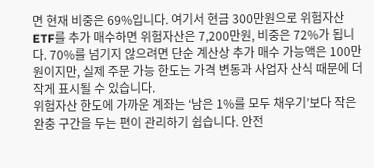면 현재 비중은 69%입니다. 여기서 현금 300만원으로 위험자산 ETF를 추가 매수하면 위험자산은 7,200만원, 비중은 72%가 됩니다. 70%를 넘기지 않으려면 단순 계산상 추가 매수 가능액은 100만원이지만, 실제 주문 가능 한도는 가격 변동과 사업자 산식 때문에 더 작게 표시될 수 있습니다.
위험자산 한도에 가까운 계좌는 ‘남은 1%를 모두 채우기’보다 작은 완충 구간을 두는 편이 관리하기 쉽습니다. 안전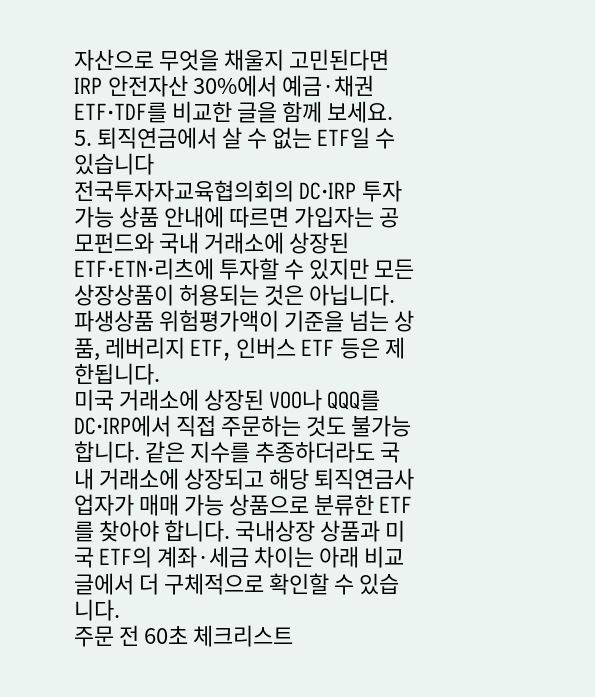자산으로 무엇을 채울지 고민된다면 IRP 안전자산 30%에서 예금·채권 ETF·TDF를 비교한 글을 함께 보세요.
5. 퇴직연금에서 살 수 없는 ETF일 수 있습니다
전국투자자교육협의회의 DC·IRP 투자 가능 상품 안내에 따르면 가입자는 공모펀드와 국내 거래소에 상장된 ETF·ETN·리츠에 투자할 수 있지만 모든 상장상품이 허용되는 것은 아닙니다. 파생상품 위험평가액이 기준을 넘는 상품, 레버리지 ETF, 인버스 ETF 등은 제한됩니다.
미국 거래소에 상장된 VOO나 QQQ를 DC·IRP에서 직접 주문하는 것도 불가능합니다. 같은 지수를 추종하더라도 국내 거래소에 상장되고 해당 퇴직연금사업자가 매매 가능 상품으로 분류한 ETF를 찾아야 합니다. 국내상장 상품과 미국 ETF의 계좌·세금 차이는 아래 비교 글에서 더 구체적으로 확인할 수 있습니다.
주문 전 60초 체크리스트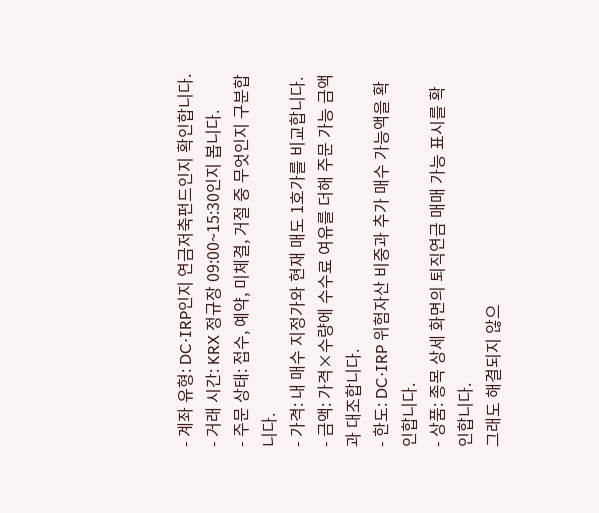- 계좌 유형: DC·IRP인지 연금저축펀드인지 확인합니다.
- 거래 시간: KRX 정규장 09:00~15:30인지 봅니다.
- 주문 상태: 접수, 예약, 미체결, 거절 중 무엇인지 구분합니다.
- 가격: 내 매수 지정가와 현재 매도 1호가를 비교합니다.
- 금액: 가격×수량에 수수료 여유를 더해 주문 가능 금액과 대조합니다.
- 한도: DC·IRP 위험자산 비중과 추가 매수 가능액을 확인합니다.
- 상품: 종목 상세 화면의 퇴직연금 매매 가능 표시를 확인합니다.
그래도 해결되지 않으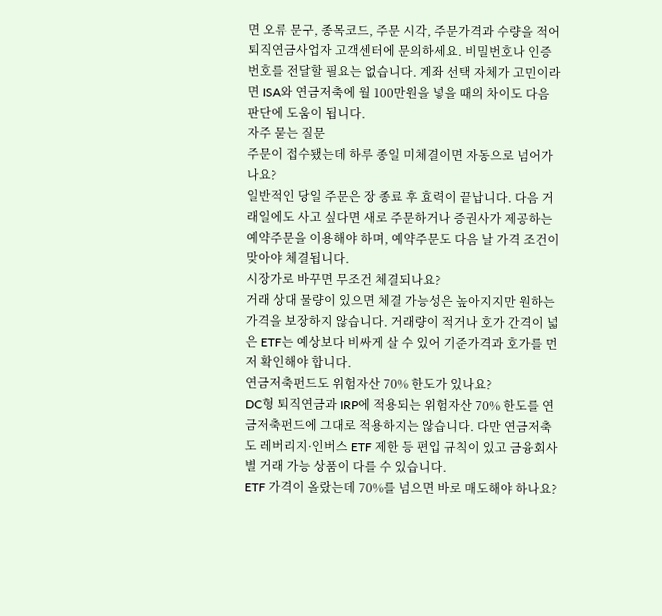면 오류 문구, 종목코드, 주문 시각, 주문가격과 수량을 적어 퇴직연금사업자 고객센터에 문의하세요. 비밀번호나 인증번호를 전달할 필요는 없습니다. 계좌 선택 자체가 고민이라면 ISA와 연금저축에 월 100만원을 넣을 때의 차이도 다음 판단에 도움이 됩니다.
자주 묻는 질문
주문이 접수됐는데 하루 종일 미체결이면 자동으로 넘어가나요?
일반적인 당일 주문은 장 종료 후 효력이 끝납니다. 다음 거래일에도 사고 싶다면 새로 주문하거나 증권사가 제공하는 예약주문을 이용해야 하며, 예약주문도 다음 날 가격 조건이 맞아야 체결됩니다.
시장가로 바꾸면 무조건 체결되나요?
거래 상대 물량이 있으면 체결 가능성은 높아지지만 원하는 가격을 보장하지 않습니다. 거래량이 적거나 호가 간격이 넓은 ETF는 예상보다 비싸게 살 수 있어 기준가격과 호가를 먼저 확인해야 합니다.
연금저축펀드도 위험자산 70% 한도가 있나요?
DC형 퇴직연금과 IRP에 적용되는 위험자산 70% 한도를 연금저축펀드에 그대로 적용하지는 않습니다. 다만 연금저축도 레버리지·인버스 ETF 제한 등 편입 규칙이 있고 금융회사별 거래 가능 상품이 다를 수 있습니다.
ETF 가격이 올랐는데 70%를 넘으면 바로 매도해야 하나요?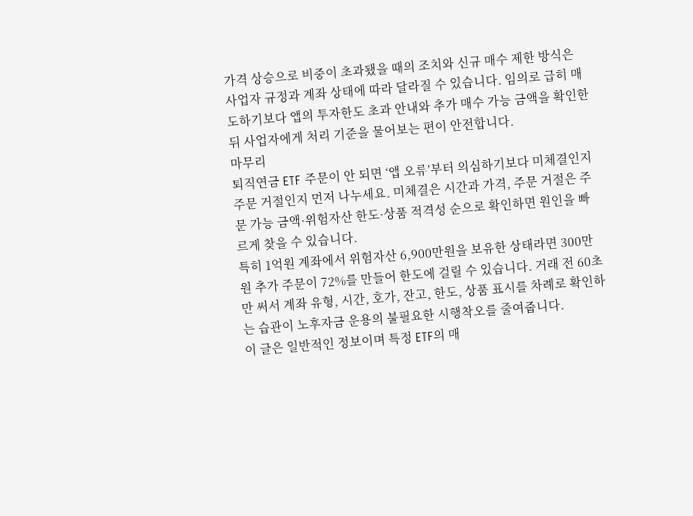가격 상승으로 비중이 초과됐을 때의 조치와 신규 매수 제한 방식은 사업자 규정과 계좌 상태에 따라 달라질 수 있습니다. 임의로 급히 매도하기보다 앱의 투자한도 초과 안내와 추가 매수 가능 금액을 확인한 뒤 사업자에게 처리 기준을 물어보는 편이 안전합니다.
마무리
퇴직연금 ETF 주문이 안 되면 ‘앱 오류’부터 의심하기보다 미체결인지 주문 거절인지 먼저 나누세요. 미체결은 시간과 가격, 주문 거절은 주문 가능 금액·위험자산 한도·상품 적격성 순으로 확인하면 원인을 빠르게 찾을 수 있습니다.
특히 1억원 계좌에서 위험자산 6,900만원을 보유한 상태라면 300만원 추가 주문이 72%를 만들어 한도에 걸릴 수 있습니다. 거래 전 60초만 써서 계좌 유형, 시간, 호가, 잔고, 한도, 상품 표시를 차례로 확인하는 습관이 노후자금 운용의 불필요한 시행착오를 줄여줍니다.
이 글은 일반적인 정보이며 특정 ETF의 매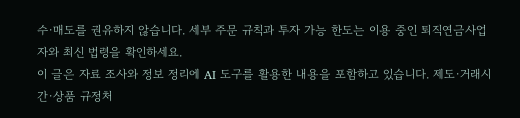수·매도를 권유하지 않습니다. 세부 주문 규칙과 투자 가능 한도는 이용 중인 퇴직연금사업자와 최신 법령을 확인하세요.
이 글은 자료 조사와 정보 정리에 AI 도구를 활용한 내용을 포함하고 있습니다. 제도·거래시간·상품 규정처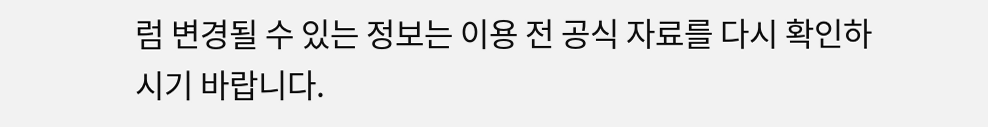럼 변경될 수 있는 정보는 이용 전 공식 자료를 다시 확인하시기 바랍니다.